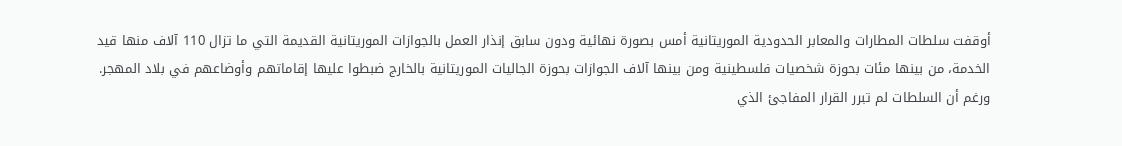أوقفت سلطات المطارات والمعابر الحدودية الموريتانية أمس بصورة نهائية ودون سابق إنذار العمل بالجوازات الموريتانية القديمة التي ما تزال 110 آلاف منها قيد الخدمة، من بينها مئات بحوزة شخصيات فلسطينية ومن بينها آلاف الجوازات بحوزة الجاليات الموريتانية بالخارج ضبطوا عليها إقاماتهم وأوضاعهم في بلاد المهجر.
ورغم أن السلطات لم تبرر القرار المفاجئ الذي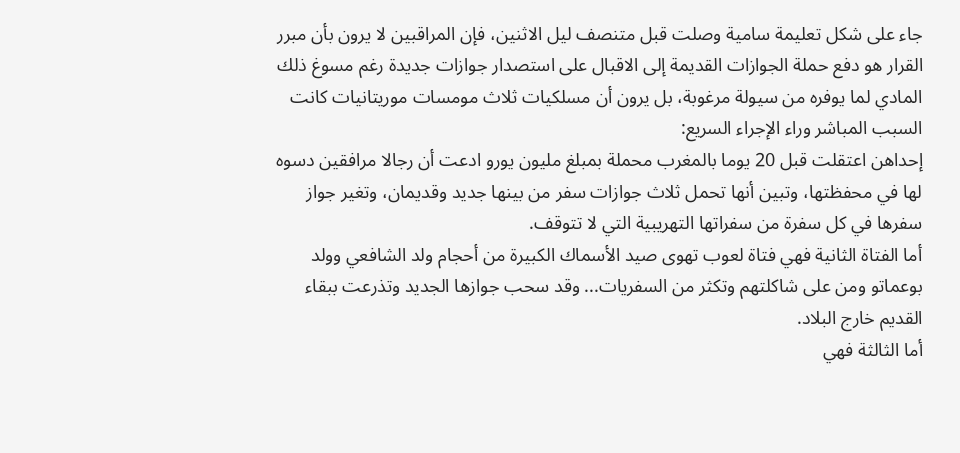جاء على شكل تعليمة سامية وصلت قبل متنصف ليل الاثنين، فإن المراقبين لا يرون بأن مبرر القرار هو دفع حملة الجوازات القديمة إلى الاقبال على استصدار جوازات جديدة رغم مسوغ ذلك المادي لما يوفره من سيولة مرغوبة، بل يرون أن مسلكيات ثلاث مومسات موريتانيات كانت السبب المباشر وراء الإجراء السريع:
إحداهن اعتقلت قبل 20 يوما بالمغرب محملة بمبلغ مليون يورو ادعت أن رجالا مرافقين دسوه لها في محفظتها، وتبين أنها تحمل ثلاث جوازات سفر من بينها جديد وقديمان، وتغير جواز سفرها في كل سفرة من سفراتها التهريبية التي لا تتوقف.
أما الفتاة الثانية فهي فتاة لعوب تهوى صيد الأسماك الكبيرة من أحجام ولد الشافعي وولد بوعماتو ومن على شاكلتهم وتكثر من السفريات... وقد سحب جوازها الجديد وتذرعت ببقاء القديم خارج البلاد.
أما الثالثة فهي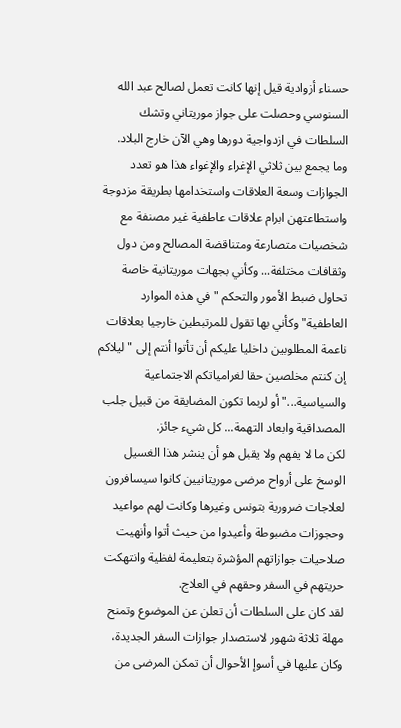حسناء أزوادية قيل إنها كانت تعمل لصالح عبد الله السنوسي وحصلت على جواز موريتاني وتشك السلطات في ازدواجية دورها وهي الآن خارج البلاد.
وما يجمع بين ثلاثي الإغراء والإغواء هذا هو تعدد الجوازات وسعة العلاقات واستخدامها بطريقة مزدوجة واستطاعتهن ابرام علاقات عاطفية غير مصنفة مع شخصيات متصارعة ومتناقضة المصالح ومن دول وثقافات مختلفة... وكأني بجهات موريتانية خاصة تحاول ضبط الأمور والتحكم "في هذه الموارد العاطفية" وكأني بها تقول للمرتبطين خارجيا بعلاقات ناعمة المطلوبين داخليا عليكم أن تأتوا أنتم إلى "ليلاكم إن كنتم مخلصين حقا لغرامياتكم الاجتماعية والسياسية..." أو لربما تكون المضايقة من قبيل جلب المصداقية وابعاد التهمة... كل شيء جائز.
لكن ما لا يفهم ولا يقبل هو أن ينشر هذا الغسيل الوسخ على أرواح مرضى موريتانيين كانوا سيسافرون لعلاجات ضرورية بتونس وغيرها وكانت لهم مواعيد وحجوزات مضبوطة وأعيدوا من حيث أتوا وأنهيت صلاحيات جوازاتهم المؤشرة بتعليمة لفظية وانتهكت حريتهم في السفر وحقهم في العلاج.
لقد كان على السلطات أن تعلن عن الموضوع وتمنح مهلة ثلاثة شهور لاستصدار جوازات السفر الجديدة، وكان عليها في أسوإ الأحوال أن تمكن المرضى من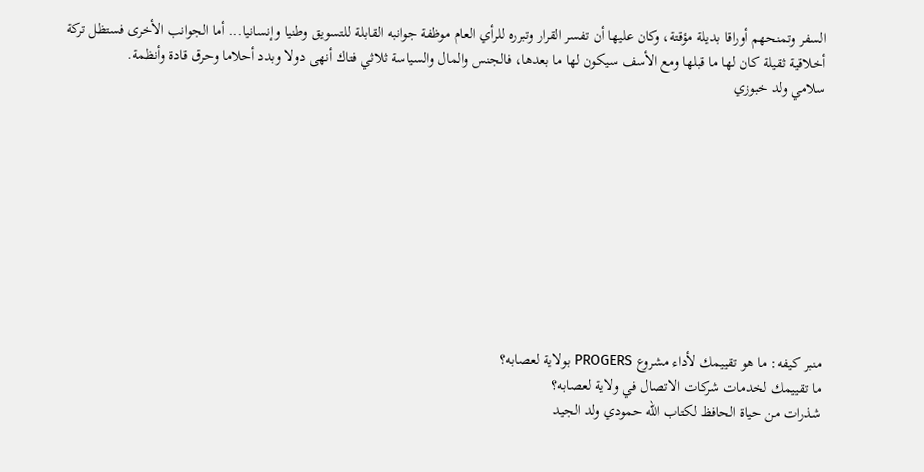السفر وتمنحهم أوراقا بديلة مؤقتة، وكان عليها أن تفسر القرار وتبرره للرأي العام موظفة جوانبه القابلة للتسويق وطنيا وإنسانيا... أما الجوانب الأخرى فستظل تركة أخلاقية ثقيلة كان لها ما قبلها ومع الأسف سيكون لها ما بعدها، فالجنس والمال والسياسة ثلاثي فتاك أنهى دولا وبدد أحلاما وحرق قادة وأنظمة.
سلامي ولد خبوزي










منبر كيفه: ما هو تقييمك لأداء مشروع PROGERS بولاية لعصابه؟
ما تقييمك لخدمات شركات الاتصال في ولاية لعصابه؟
شذرات من حياة الحافظ لكتاب الله حمودي ولد الجيد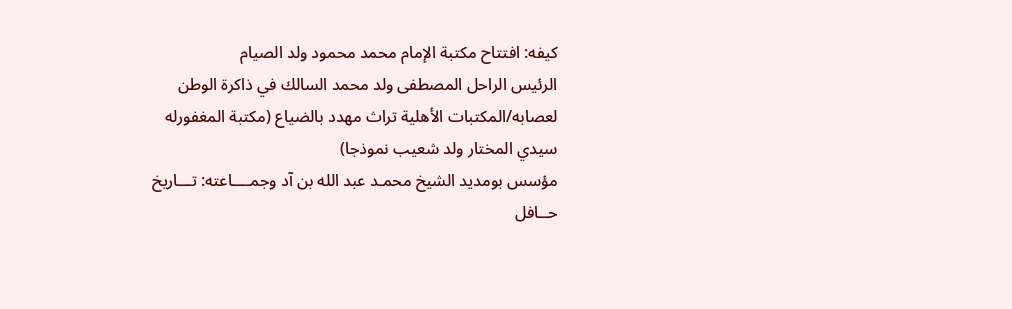كيفه: افتتاح مكتبة الإمام محمد محمود ولد الصيام
الرئيس الراحل المصطفى ولد محمد السالك في ذاكرة الوطن
لعصابه/المكتبات الأهلية تراث مهدد بالضياع (مكتبة المغفورله سيدي المختار ولد شعيب نموذجا)
مؤسس بومديد الشيخ محمـد عبد الله بن آد وجمــــاعته: تـــاريخ حــافل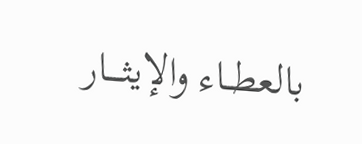بالعطــاء والإيثــــار